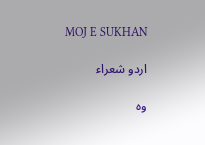MOJ E SUKHAN

اردو شعراء

وہ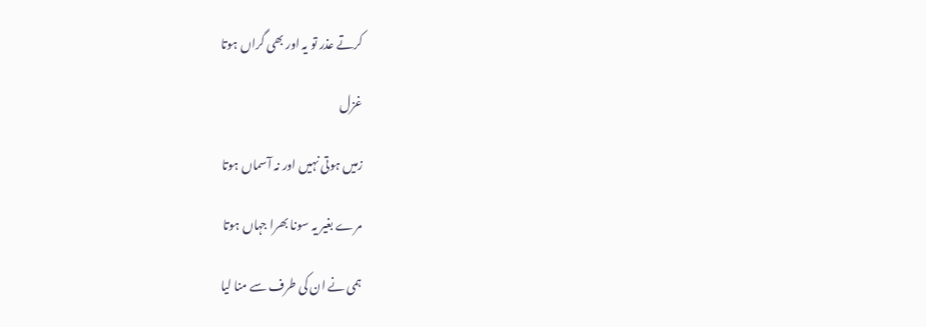کرتے عذر تو یہ اور بھی گراں ہوتا

غزل

زمیں ہوتی نہیں اور نہ آسماں ہوتا

مرے بغیر یہ سونا بھرا جہاں ہوتا

ہمی نے ان کی طرف سے منا لیا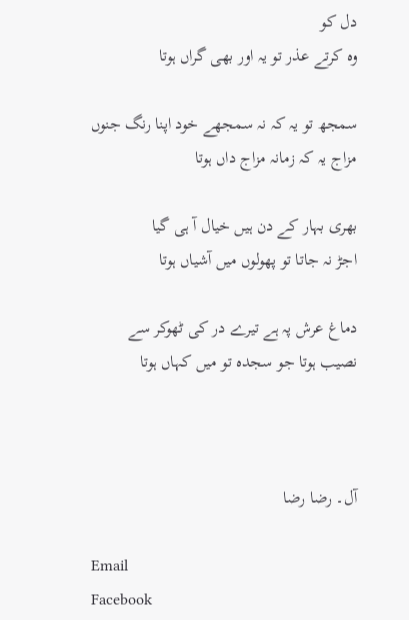دل کو
وہ کرتے عذر تو یہ اور بھی گراں ہوتا

سمجھ تو یہ کہ نہ سمجھے خود اپنا رنگ جنوں
مزاج یہ کہ زمانہ مزاج داں ہوتا

بھری بہار کے دن ہیں خیال آ ہی گیا
اجڑ نہ جاتا تو پھولوں میں آشیاں ہوتا

دماغ عرش پہ ہے تیرے در کی ٹھوکر سے
نصیب ہوتا جو سجدہ تو میں کہاں ہوتا



آل۔ رضا رضا

Email
Facebook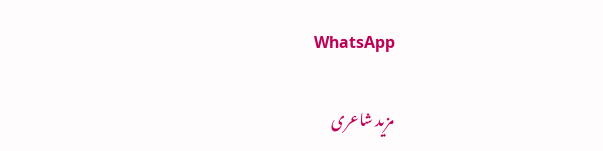WhatsApp

مزید شاعری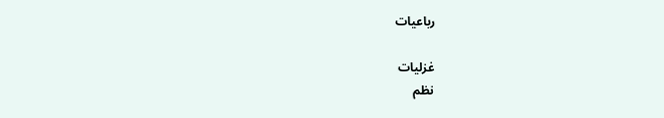رباعیات

غزلیات
نظم